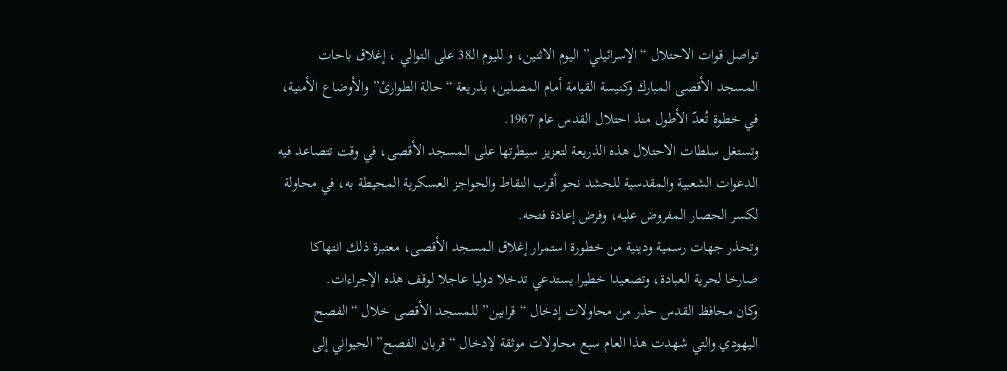تواصل قوات الاحتلال “الإسرائيلي” اليوم الاثنين، و لليوم الـ38 على التوالي ، إغلاق باحات المسجد الأقصى المبارك وكنيسة القيامة أمام المصلين، بذريعة “حالة الطوارئ” والأوضاع الأمنية، في خطوة تُعدّ الأطول منذ احتلال القدس عام 1967.
وتستغل سلطات الاحتلال هذه الذريعة لتعزيز سيطرتها على المسجد الأقصى، في وقت تتصاعد فيه الدعوات الشعبية والمقدسية للحشد نحو أقرب النقاط والحواجز العسكرية المحيطة به، في محاولة لكسر الحصار المفروض عليه، وفرض إعادة فتحه.
وتحذر جهات رسمية ودينية من خطورة استمرار إغلاق المسجد الأقصى، معتبرة ذلك انتهاكا صارخا لحرية العبادة، وتصعيدا خطيرا يستدعي تدخلا دوليا عاجلا لوقف هذه الإجراءات.
وكان محافظ القدس حذر من محاولات إدخال “قرابين” للمسجد الأقصى خلال “الفصح اليهودي والتي شهدت هذا العام سبع محاولات موثقة لإدخال “قربان الفصح” الحيواني إلى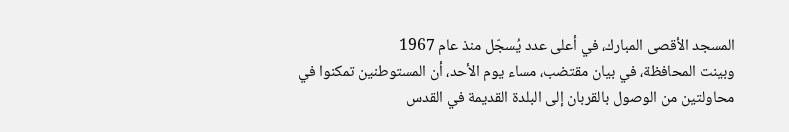المسجد الأقصى المبارك، في أعلى عدد يُسجّل منذ عام 1967
وبينت المحافظة، في بيان مقتضب، مساء يوم الأحد، أن المستوطنين تمكنوا في محاولتين من الوصول بالقربان إلى البلدة القديمة في القدس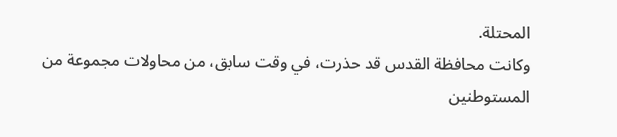المحتلة.
وكانت محافظة القدس قد حذرت، في وقت سابق، من محاولات مجموعة من المستوطنين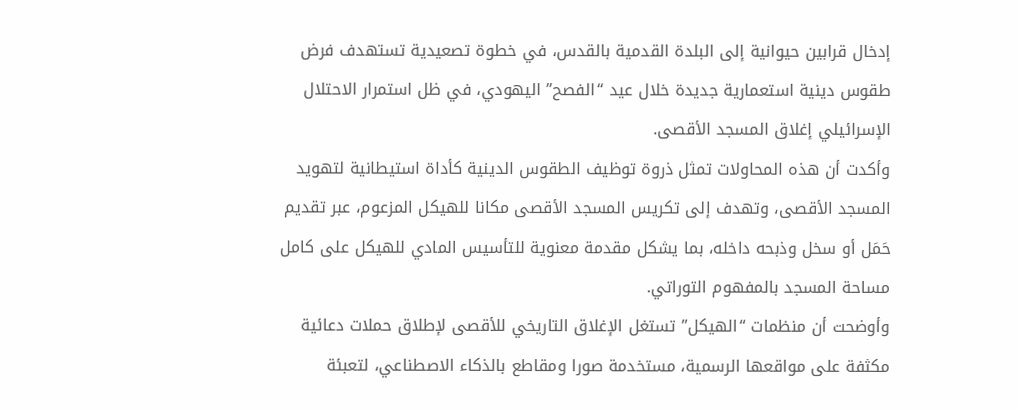إدخال قرابين حيوانية إلى البلدة القدمية بالقدس، في خطوة تصعيدية تستهدف فرض طقوس دينية استعمارية جديدة خلال عيد “الفصح” اليهودي، في ظل استمرار الاحتلال الإسرائيلي إغلاق المسجد الأقصى.
وأكدت أن هذه المحاولات تمثل ذروة توظيف الطقوس الدينية كأداة استيطانية لتهويد المسجد الأقصى، وتهدف إلى تكريس المسجد الأقصى مكانا للهيكل المزعوم، عبر تقديم حَمَل أو سخل وذبحه داخله، بما يشكل مقدمة معنوية للتأسيس المادي للهيكل على كامل مساحة المسجد بالمفهوم التوراتي.
وأوضحت أن منظمات “الهيكل” تستغل الإغلاق التاريخي للأقصى لإطلاق حملات دعائية مكثفة على مواقعها الرسمية، مستخدمة صورا ومقاطع بالذكاء الاصطناعي، لتعبئة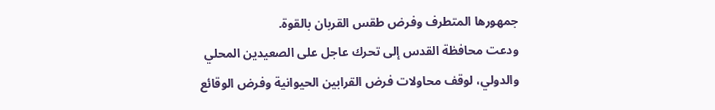جمهورها المتطرف وفرض طقس القربان بالقوة.
ودعت محافظة القدس إلى تحرك عاجل على الصعيدين المحلي والدولي، لوقف محاولات فرض القرابين الحيوانية وفرض الوقائع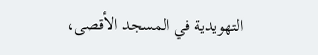التهويدية في المسجد الأقصى،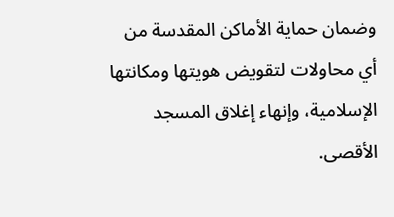وضمان حماية الأماكن المقدسة من أي محاولات لتقويض هويتها ومكانتها الإسلامية، وإنهاء إغلاق المسجد الأقصى.